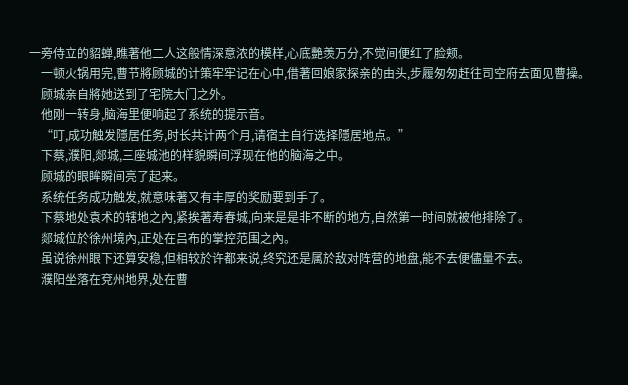一旁侍立的貂蝉,瞧著他二人这般情深意浓的模样,心底艷羡万分,不觉间便红了脸颊。
    一顿火锅用完,曹节將顾城的计策牢牢记在心中,借著回娘家探亲的由头,步履匆匆赶往司空府去面见曹操。
    顾城亲自將她送到了宅院大门之外。
    他刚一转身,脑海里便响起了系统的提示音。
    “叮,成功触发隱居任务,时长共计两个月,请宿主自行选择隱居地点。”
    下蔡,濮阳,郯城,三座城池的样貌瞬间浮现在他的脑海之中。
    顾城的眼眸瞬间亮了起来。
    系统任务成功触发,就意味著又有丰厚的奖励要到手了。
    下蔡地处袁术的辖地之內,紧挨著寿春城,向来是是非不断的地方,自然第一时间就被他排除了。
    郯城位於徐州境內,正处在吕布的掌控范围之內。
    虽说徐州眼下还算安稳,但相较於许都来说,终究还是属於敌对阵营的地盘,能不去便儘量不去。
    濮阳坐落在兗州地界,处在曹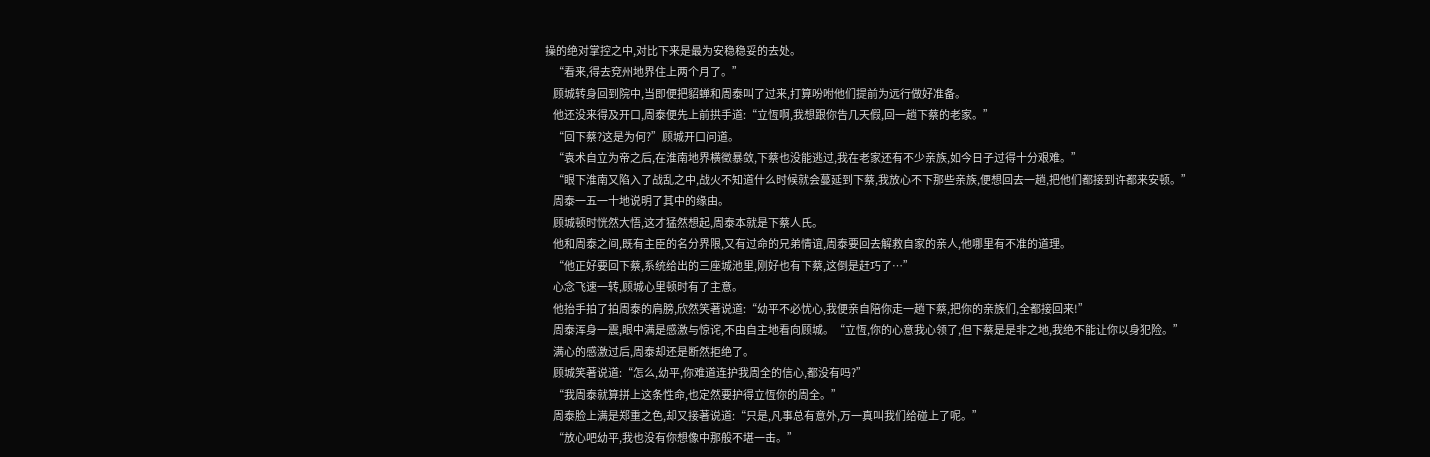操的绝对掌控之中,对比下来是最为安稳稳妥的去处。
    “看来,得去兗州地界住上两个月了。”
    顾城转身回到院中,当即便把貂蝉和周泰叫了过来,打算吩咐他们提前为远行做好准备。
    他还没来得及开口,周泰便先上前拱手道:“立恆啊,我想跟你告几天假,回一趟下蔡的老家。”
    “回下蔡?这是为何?”顾城开口问道。
    “袁术自立为帝之后,在淮南地界横徵暴敛,下蔡也没能逃过,我在老家还有不少亲族,如今日子过得十分艰难。”
    “眼下淮南又陷入了战乱之中,战火不知道什么时候就会蔓延到下蔡,我放心不下那些亲族,便想回去一趟,把他们都接到许都来安顿。”
    周泰一五一十地说明了其中的缘由。
    顾城顿时恍然大悟,这才猛然想起,周泰本就是下蔡人氏。
    他和周泰之间,既有主臣的名分界限,又有过命的兄弟情谊,周泰要回去解救自家的亲人,他哪里有不准的道理。
    “他正好要回下蔡,系统给出的三座城池里,刚好也有下蔡,这倒是赶巧了…”
    心念飞速一转,顾城心里顿时有了主意。
    他抬手拍了拍周泰的肩膀,欣然笑著说道:“幼平不必忧心,我便亲自陪你走一趟下蔡,把你的亲族们,全都接回来!”
    周泰浑身一震,眼中满是感激与惊诧,不由自主地看向顾城。“立恆,你的心意我心领了,但下蔡是是非之地,我绝不能让你以身犯险。”
    满心的感激过后,周泰却还是断然拒绝了。
    顾城笑著说道:“怎么,幼平,你难道连护我周全的信心,都没有吗?”
    “我周泰就算拼上这条性命,也定然要护得立恆你的周全。”
    周泰脸上满是郑重之色,却又接著说道:“只是,凡事总有意外,万一真叫我们给碰上了呢。”
    “放心吧幼平,我也没有你想像中那般不堪一击。”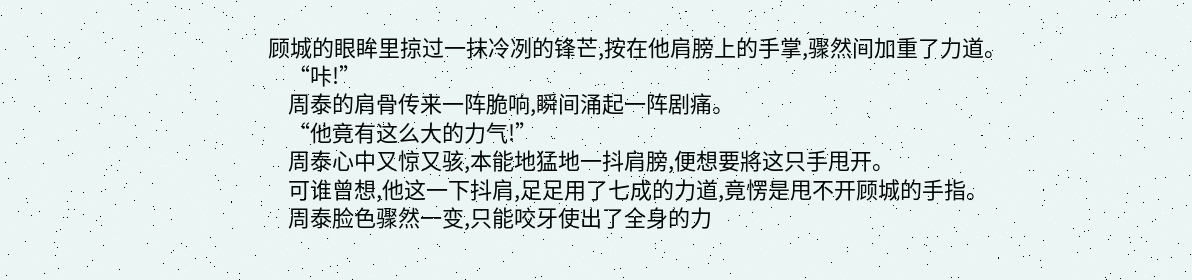顾城的眼眸里掠过一抹冷冽的锋芒,按在他肩膀上的手掌,骤然间加重了力道。
    “咔!”
    周泰的肩骨传来一阵脆响,瞬间涌起一阵剧痛。
    “他竟有这么大的力气!”
    周泰心中又惊又骇,本能地猛地一抖肩膀,便想要將这只手甩开。
    可谁曾想,他这一下抖肩,足足用了七成的力道,竟愣是甩不开顾城的手指。
    周泰脸色骤然一变,只能咬牙使出了全身的力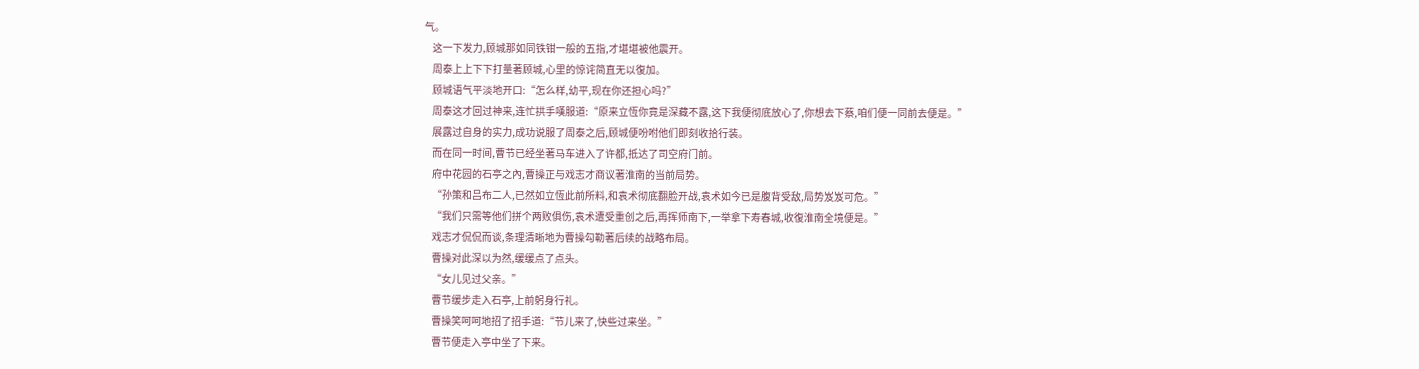气。
    这一下发力,顾城那如同铁钳一般的五指,才堪堪被他震开。
    周泰上上下下打量著顾城,心里的惊诧简直无以復加。
    顾城语气平淡地开口:“怎么样,幼平,现在你还担心吗?”
    周泰这才回过神来,连忙拱手嘆服道:“原来立恆你竟是深藏不露,这下我便彻底放心了,你想去下蔡,咱们便一同前去便是。”
    展露过自身的实力,成功说服了周泰之后,顾城便吩咐他们即刻收拾行装。
    而在同一时间,曹节已经坐著马车进入了许都,抵达了司空府门前。
    府中花园的石亭之內,曹操正与戏志才商议著淮南的当前局势。
    “孙策和吕布二人,已然如立恆此前所料,和袁术彻底翻脸开战,袁术如今已是腹背受敌,局势岌岌可危。”
    “我们只需等他们拼个两败俱伤,袁术遭受重创之后,再挥师南下,一举拿下寿春城,收復淮南全境便是。”
    戏志才侃侃而谈,条理清晰地为曹操勾勒著后续的战略布局。
    曹操对此深以为然,缓缓点了点头。
    “女儿见过父亲。”
    曹节缓步走入石亭,上前躬身行礼。
    曹操笑呵呵地招了招手道:“节儿来了,快些过来坐。”
    曹节便走入亭中坐了下来。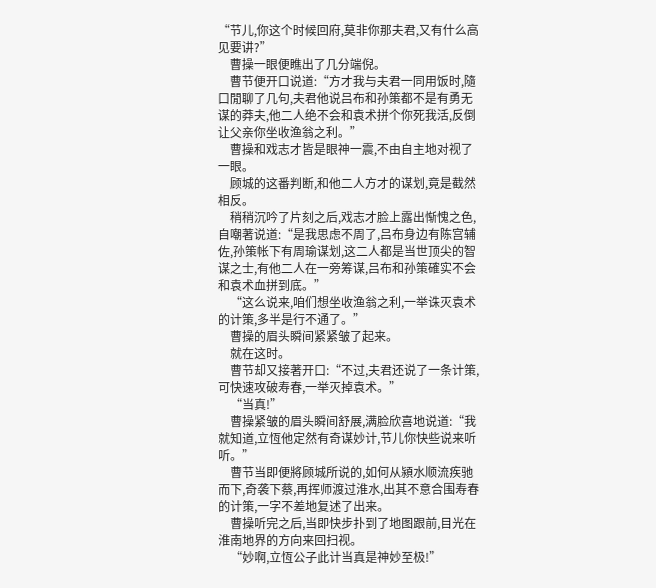“节儿,你这个时候回府,莫非你那夫君,又有什么高见要讲?”
    曹操一眼便瞧出了几分端倪。
    曹节便开口说道:“方才我与夫君一同用饭时,隨口閒聊了几句,夫君他说吕布和孙策都不是有勇无谋的莽夫,他二人绝不会和袁术拼个你死我活,反倒让父亲你坐收渔翁之利。”
    曹操和戏志才皆是眼神一震,不由自主地对视了一眼。
    顾城的这番判断,和他二人方才的谋划,竟是截然相反。
    稍稍沉吟了片刻之后,戏志才脸上露出惭愧之色,自嘲著说道:“是我思虑不周了,吕布身边有陈宫辅佐,孙策帐下有周瑜谋划,这二人都是当世顶尖的智谋之士,有他二人在一旁筹谋,吕布和孙策確实不会和袁术血拼到底。”
    “这么说来,咱们想坐收渔翁之利,一举诛灭袁术的计策,多半是行不通了。”
    曹操的眉头瞬间紧紧皱了起来。
    就在这时。
    曹节却又接著开口:“不过,夫君还说了一条计策,可快速攻破寿春,一举灭掉袁术。”
    “当真!”
    曹操紧皱的眉头瞬间舒展,满脸欣喜地说道:“我就知道,立恆他定然有奇谋妙计,节儿你快些说来听听。”
    曹节当即便將顾城所说的,如何从潁水顺流疾驰而下,奇袭下蔡,再挥师渡过淮水,出其不意合围寿春的计策,一字不差地复述了出来。
    曹操听完之后,当即快步扑到了地图跟前,目光在淮南地界的方向来回扫视。
    “妙啊,立恆公子此计当真是神妙至极!”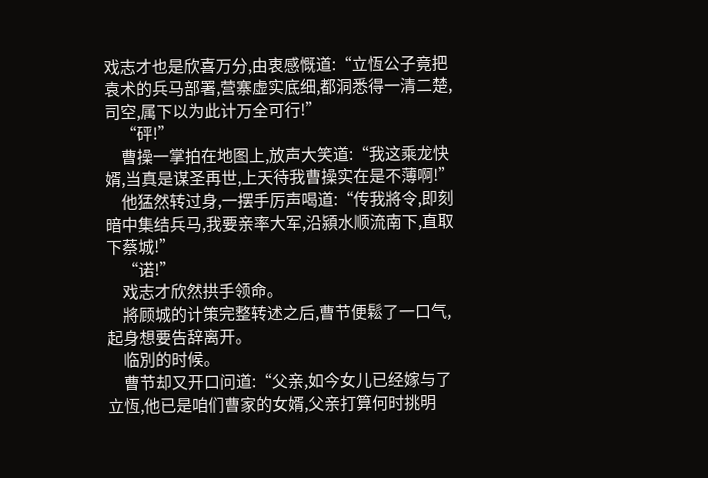戏志才也是欣喜万分,由衷感慨道:“立恆公子竟把袁术的兵马部署,营寨虚实底细,都洞悉得一清二楚,司空,属下以为此计万全可行!”
    “砰!”
    曹操一掌拍在地图上,放声大笑道:“我这乘龙快婿,当真是谋圣再世,上天待我曹操实在是不薄啊!”
    他猛然转过身,一摆手厉声喝道:“传我將令,即刻暗中集结兵马,我要亲率大军,沿潁水顺流南下,直取下蔡城!”
    “诺!”
    戏志才欣然拱手领命。
    將顾城的计策完整转述之后,曹节便鬆了一口气,起身想要告辞离开。
    临別的时候。
    曹节却又开口问道:“父亲,如今女儿已经嫁与了立恆,他已是咱们曹家的女婿,父亲打算何时挑明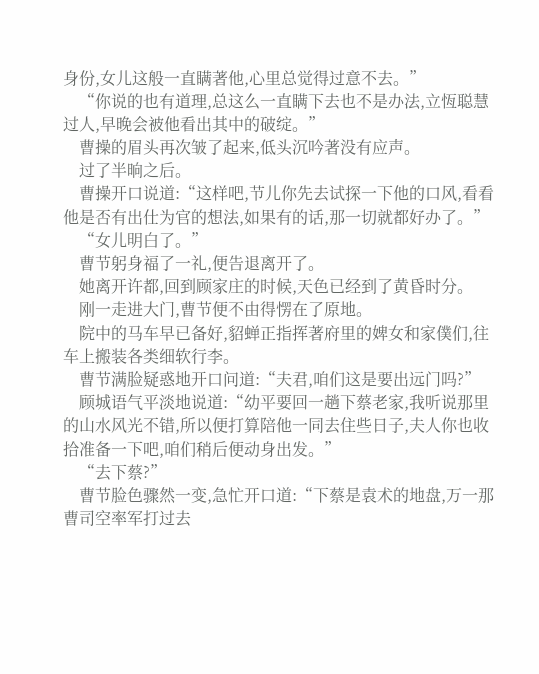身份,女儿这般一直瞒著他,心里总觉得过意不去。”
    “你说的也有道理,总这么一直瞒下去也不是办法,立恆聪慧过人,早晚会被他看出其中的破绽。”
    曹操的眉头再次皱了起来,低头沉吟著没有应声。
    过了半晌之后。
    曹操开口说道:“这样吧,节儿你先去试探一下他的口风,看看他是否有出仕为官的想法,如果有的话,那一切就都好办了。”
    “女儿明白了。”
    曹节躬身福了一礼,便告退离开了。
    她离开许都,回到顾家庄的时候,天色已经到了黄昏时分。
    刚一走进大门,曹节便不由得愣在了原地。
    院中的马车早已备好,貂蝉正指挥著府里的婢女和家僕们,往车上搬装各类细软行李。
    曹节满脸疑惑地开口问道:“夫君,咱们这是要出远门吗?”
    顾城语气平淡地说道:“幼平要回一趟下蔡老家,我听说那里的山水风光不错,所以便打算陪他一同去住些日子,夫人你也收拾准备一下吧,咱们稍后便动身出发。”
    “去下蔡?”
    曹节脸色骤然一变,急忙开口道:“下蔡是袁术的地盘,万一那曹司空率军打过去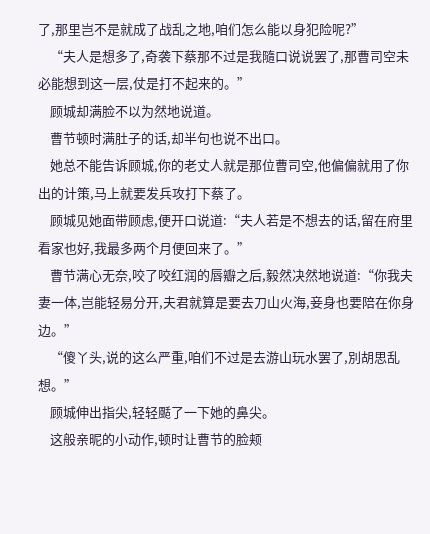了,那里岂不是就成了战乱之地,咱们怎么能以身犯险呢?”
    “夫人是想多了,奇袭下蔡那不过是我隨口说说罢了,那曹司空未必能想到这一层,仗是打不起来的。”
    顾城却满脸不以为然地说道。
    曹节顿时满肚子的话,却半句也说不出口。
    她总不能告诉顾城,你的老丈人就是那位曹司空,他偏偏就用了你出的计策,马上就要发兵攻打下蔡了。
    顾城见她面带顾虑,便开口说道:“夫人若是不想去的话,留在府里看家也好,我最多两个月便回来了。”
    曹节满心无奈,咬了咬红润的唇瓣之后,毅然决然地说道:“你我夫妻一体,岂能轻易分开,夫君就算是要去刀山火海,妾身也要陪在你身边。”
    “傻丫头,说的这么严重,咱们不过是去游山玩水罢了,別胡思乱想。”
    顾城伸出指尖,轻轻颳了一下她的鼻尖。
    这般亲昵的小动作,顿时让曹节的脸颊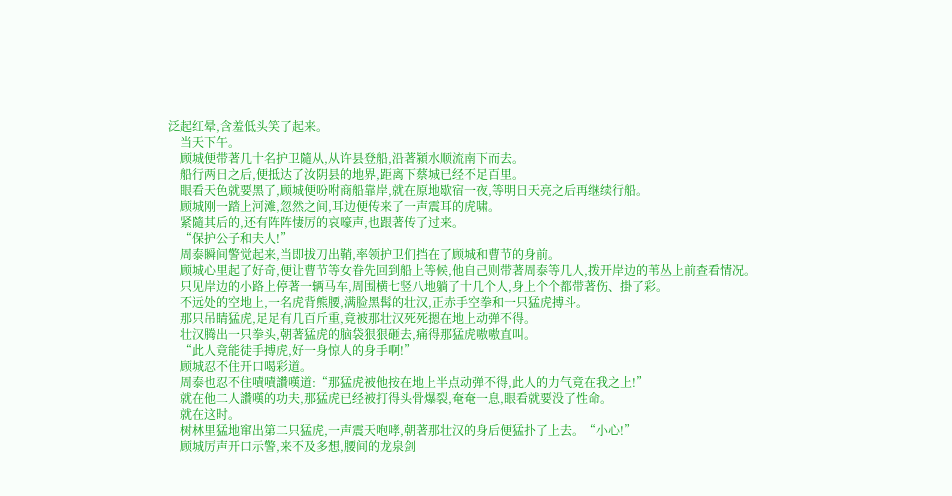泛起红晕,含羞低头笑了起来。
    当天下午。
    顾城便带著几十名护卫隨从,从许县登船,沿著潁水顺流南下而去。
    船行两日之后,便抵达了汝阴县的地界,距离下蔡城已经不足百里。
    眼看天色就要黑了,顾城便吩咐商船靠岸,就在原地歇宿一夜,等明日天亮之后再继续行船。
    顾城刚一踏上河滩,忽然之间,耳边便传来了一声震耳的虎啸。
    紧隨其后的,还有阵阵悽厉的哀嚎声,也跟著传了过来。
    “保护公子和夫人!”
    周泰瞬间警觉起来,当即拔刀出鞘,率领护卫们挡在了顾城和曹节的身前。
    顾城心里起了好奇,便让曹节等女眷先回到船上等候,他自己则带著周泰等几人,拨开岸边的苇丛上前查看情况。
    只见岸边的小路上停著一辆马车,周围横七竖八地躺了十几个人,身上个个都带著伤、掛了彩。
    不远处的空地上,一名虎背熊腰,满脸黑髯的壮汉,正赤手空拳和一只猛虎搏斗。
    那只吊睛猛虎,足足有几百斤重,竟被那壮汉死死摁在地上动弹不得。
    壮汉腾出一只拳头,朝著猛虎的脑袋狠狠砸去,痛得那猛虎嗷嗷直叫。
    “此人竟能徒手搏虎,好一身惊人的身手啊!”
    顾城忍不住开口喝彩道。
    周泰也忍不住嘖嘖讚嘆道:“那猛虎被他按在地上半点动弹不得,此人的力气竟在我之上!”
    就在他二人讚嘆的功夫,那猛虎已经被打得头骨爆裂,奄奄一息,眼看就要没了性命。
    就在这时。
    树林里猛地窜出第二只猛虎,一声震天咆哮,朝著那壮汉的身后便猛扑了上去。“小心!”
    顾城厉声开口示警,来不及多想,腰间的龙泉剑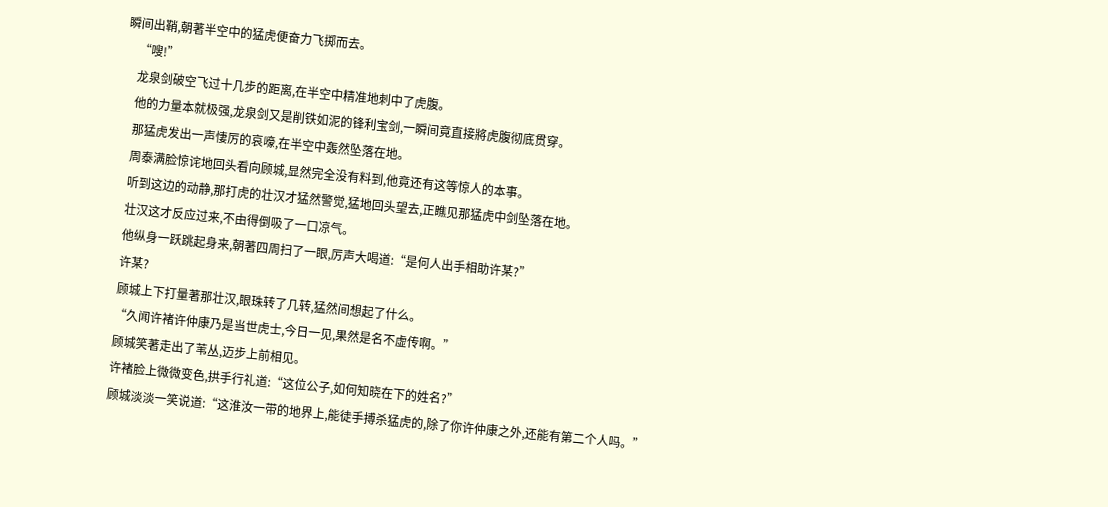瞬间出鞘,朝著半空中的猛虎便奋力飞掷而去。
    “嗖!”
    龙泉剑破空飞过十几步的距离,在半空中精准地刺中了虎腹。
    他的力量本就极强,龙泉剑又是削铁如泥的锋利宝剑,一瞬间竟直接將虎腹彻底贯穿。
    那猛虎发出一声悽厉的哀嚎,在半空中轰然坠落在地。
    周泰满脸惊诧地回头看向顾城,显然完全没有料到,他竟还有这等惊人的本事。
    听到这边的动静,那打虎的壮汉才猛然警觉,猛地回头望去,正瞧见那猛虎中剑坠落在地。
    壮汉这才反应过来,不由得倒吸了一口凉气。
    他纵身一跃跳起身来,朝著四周扫了一眼,厉声大喝道:“是何人出手相助许某?”
    许某?
    顾城上下打量著那壮汉,眼珠转了几转,猛然间想起了什么。
    “久闻许褚许仲康乃是当世虎士,今日一见,果然是名不虚传啊。”
    顾城笑著走出了苇丛,迈步上前相见。
    许褚脸上微微变色,拱手行礼道:“这位公子,如何知晓在下的姓名?”
    顾城淡淡一笑说道:“这淮汝一带的地界上,能徒手搏杀猛虎的,除了你许仲康之外,还能有第二个人吗。”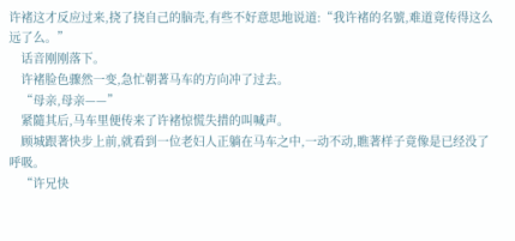许褚这才反应过来,挠了挠自己的脑壳,有些不好意思地说道:“我许褚的名號,难道竟传得这么远了么。”
    话音刚刚落下。
    许褚脸色骤然一变,急忙朝著马车的方向冲了过去。
    “母亲,母亲——”
    紧隨其后,马车里便传来了许褚惊慌失措的叫喊声。
    顾城跟著快步上前,就看到一位老妇人正躺在马车之中,一动不动,瞧著样子竟像是已经没了呼吸。
    “许兄快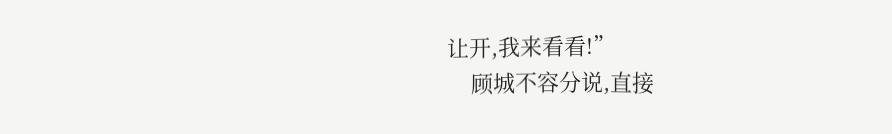让开,我来看看!”
    顾城不容分说,直接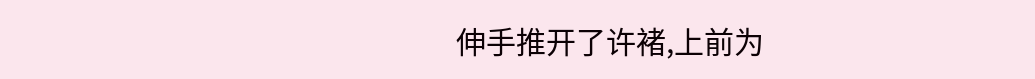伸手推开了许褚,上前为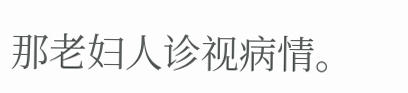那老妇人诊视病情。